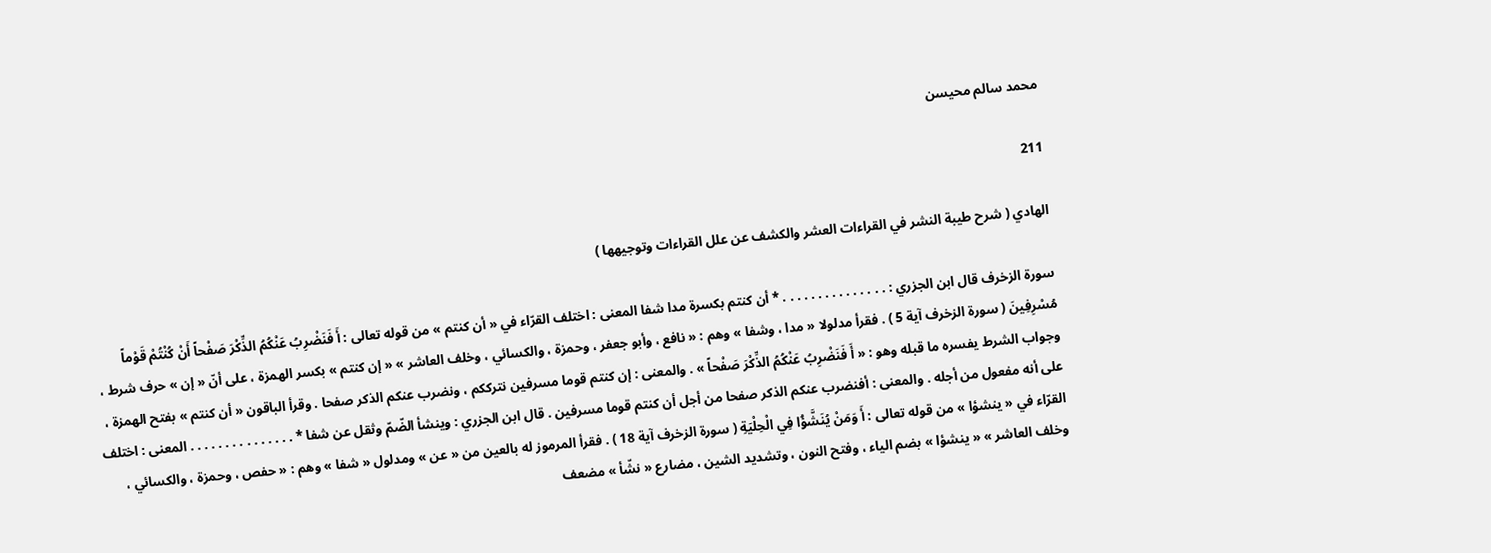محمد سالم محيسن

211

الهادي ( شرح طيبة النشر في القراءات العشر والكشف عن علل القراءات وتوجيهها )

سورة الزخرف قال ابن الجزري : . . . . . . . . . . . . . . . * أن كنتم بكسرة مدا شفا المعنى : اختلف القرّاء في « أن كنتم » من قوله تعالى : أَ فَنَضْرِبُ عَنْكُمُ الذِّكْرَ صَفْحاً أَنْ كُنْتُمْ قَوْماً مُسْرِفِينَ ( سورة الزخرف آية 5 ) . فقرأ مدلولا « مدا ، وشفا » وهم : « نافع ، وأبو جعفر ، وحمزة ، والكسائي ، وخلف العاشر » « إن كنتم » بكسر الهمزة ، على أنّ « إن » حرف شرط ، وجواب الشرط يفسره ما قبله وهو : « أَ فَنَضْرِبُ عَنْكُمُ الذِّكْرَ صَفْحاً » . والمعنى : إن كنتم قوما مسرفين نترككم ، ونضرب عنكم الذكر صفحا . وقرأ الباقون « أن كنتم » بفتح الهمزة ، على أنه مفعول من أجله . والمعنى : أفنضرب عنكم الذكر صفحا من أجل أن كنتم قوما مسرفين . قال ابن الجزري : وينشأ الضّمّ وثقل عن شفا * . . . . . . . . . . . . . . . المعنى : اختلف القرّاء في « ينشؤا » من قوله تعالى : أَ وَمَنْ يُنَشَّؤُا فِي الْحِلْيَةِ ( سورة الزخرف آية 18 ) . فقرأ المرموز له بالعين من « عن » ومدلول « شفا » وهم : « حفص ، وحمزة ، والكسائي ، وخلف العاشر » « ينشؤا » بضم الياء ، وفتح النون ، وتشديد الشين ، مضارع « نشّأ » مضعف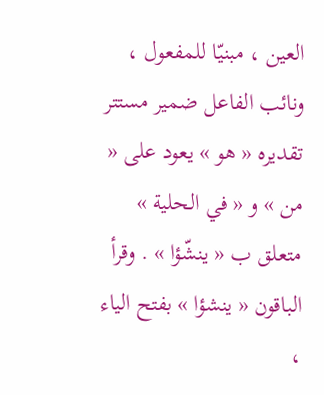العين ، مبنيّا للمفعول ، ونائب الفاعل ضمير مستتر تقديره « هو » يعود على « من » و « في الحلية » متعلق ب « ينشّؤا » . وقرأ الباقون « ينشؤا » بفتح الياء ،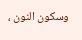وسكون النون ،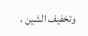وتخفيف الشين ،